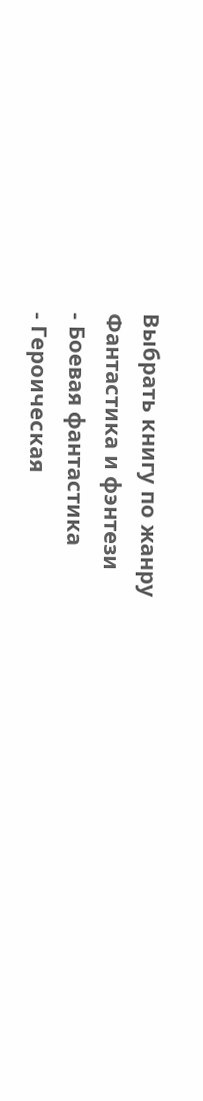Выбрать книгу по жанру
Фантастика и фэнтези
- Боевая фантастика
- Героическая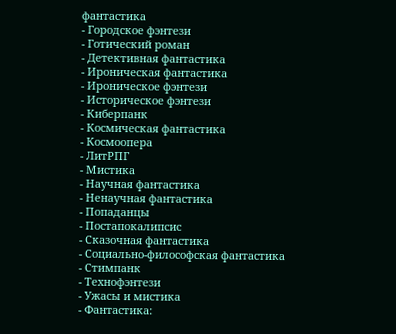фантастика
- Городское фэнтези
- Готический роман
- Детективная фантастика
- Ироническая фантастика
- Ироническое фэнтези
- Историческое фэнтези
- Киберпанк
- Космическая фантастика
- Космоопера
- ЛитРПГ
- Мистика
- Научная фантастика
- Ненаучная фантастика
- Попаданцы
- Постапокалипсис
- Сказочная фантастика
- Социально-философская фантастика
- Стимпанк
- Технофэнтези
- Ужасы и мистика
- Фантастика: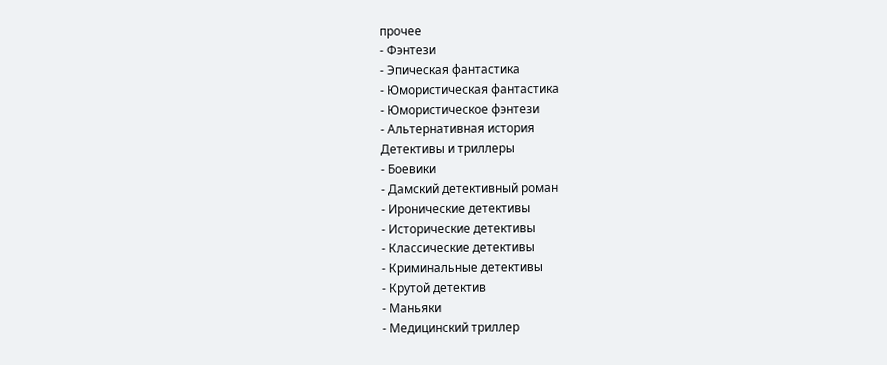прочее
- Фэнтези
- Эпическая фантастика
- Юмористическая фантастика
- Юмористическое фэнтези
- Альтернативная история
Детективы и триллеры
- Боевики
- Дамский детективный роман
- Иронические детективы
- Исторические детективы
- Классические детективы
- Криминальные детективы
- Крутой детектив
- Маньяки
- Медицинский триллер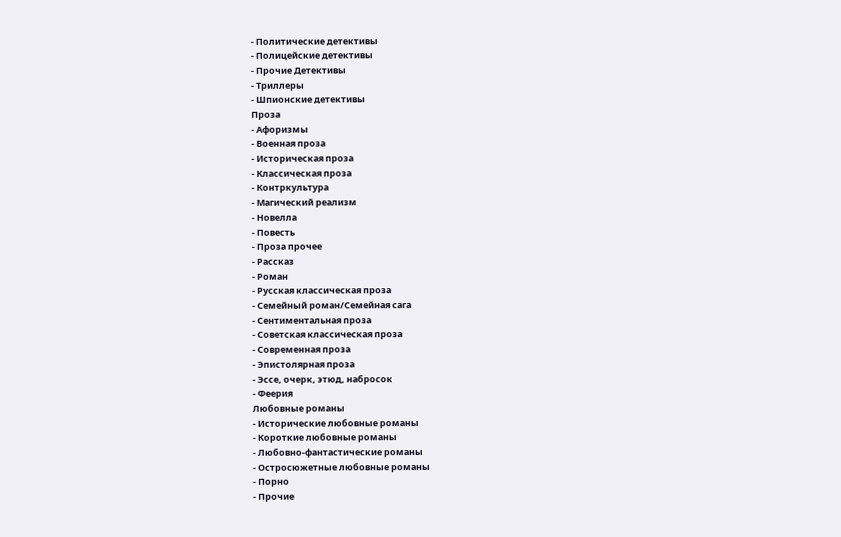- Политические детективы
- Полицейские детективы
- Прочие Детективы
- Триллеры
- Шпионские детективы
Проза
- Афоризмы
- Военная проза
- Историческая проза
- Классическая проза
- Контркультура
- Магический реализм
- Новелла
- Повесть
- Проза прочее
- Рассказ
- Роман
- Русская классическая проза
- Семейный роман/Семейная сага
- Сентиментальная проза
- Советская классическая проза
- Современная проза
- Эпистолярная проза
- Эссе, очерк, этюд, набросок
- Феерия
Любовные романы
- Исторические любовные романы
- Короткие любовные романы
- Любовно-фантастические романы
- Остросюжетные любовные романы
- Порно
- Прочие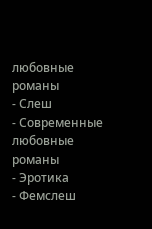любовные романы
- Слеш
- Современные любовные романы
- Эротика
- Фемслеш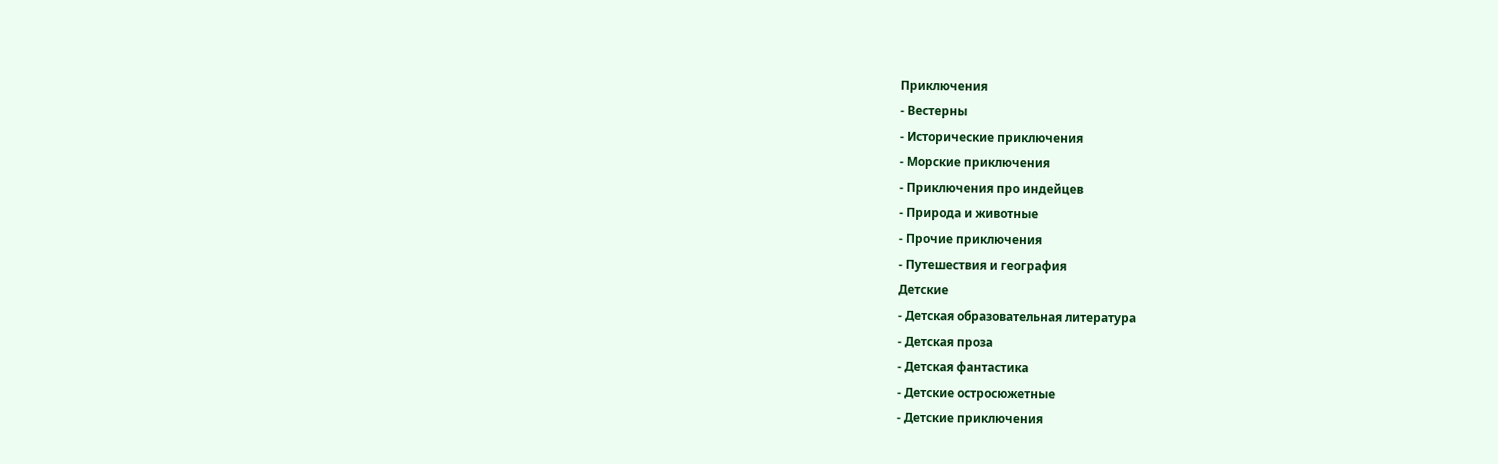Приключения
- Вестерны
- Исторические приключения
- Морские приключения
- Приключения про индейцев
- Природа и животные
- Прочие приключения
- Путешествия и география
Детские
- Детская образовательная литература
- Детская проза
- Детская фантастика
- Детские остросюжетные
- Детские приключения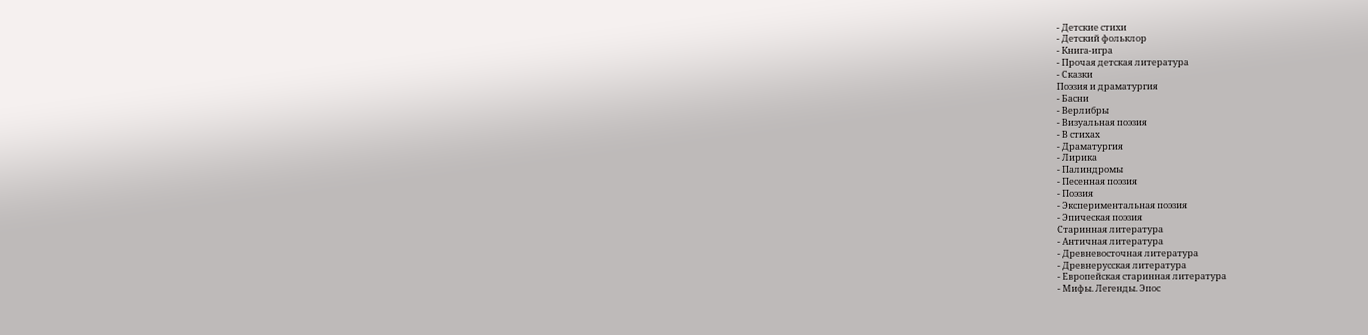- Детские стихи
- Детский фольклор
- Книга-игра
- Прочая детская литература
- Сказки
Поэзия и драматургия
- Басни
- Верлибры
- Визуальная поэзия
- В стихах
- Драматургия
- Лирика
- Палиндромы
- Песенная поэзия
- Поэзия
- Экспериментальная поэзия
- Эпическая поэзия
Старинная литература
- Античная литература
- Древневосточная литература
- Древнерусская литература
- Европейская старинная литература
- Мифы. Легенды. Эпос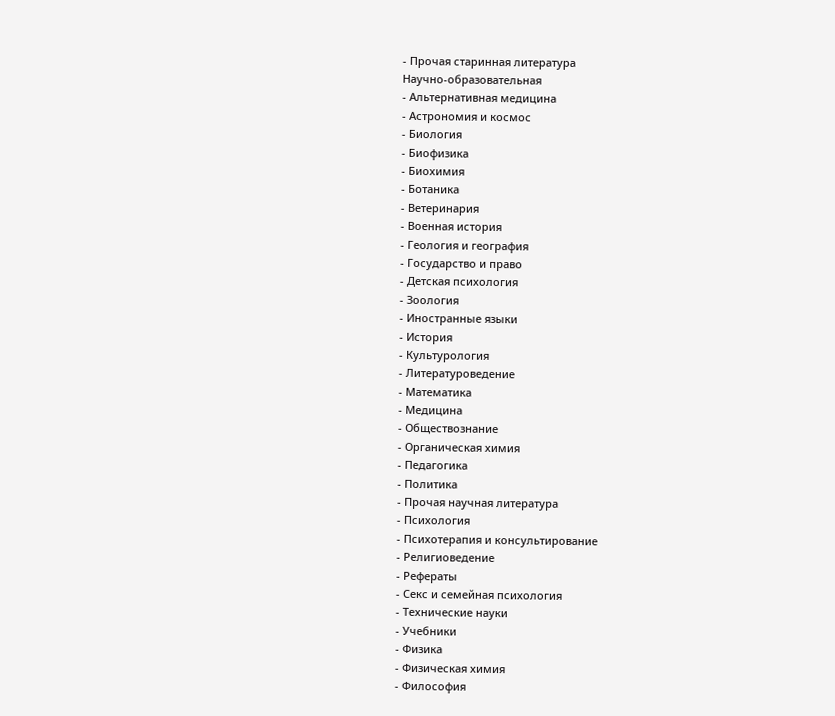- Прочая старинная литература
Научно-образовательная
- Альтернативная медицина
- Астрономия и космос
- Биология
- Биофизика
- Биохимия
- Ботаника
- Ветеринария
- Военная история
- Геология и география
- Государство и право
- Детская психология
- Зоология
- Иностранные языки
- История
- Культурология
- Литературоведение
- Математика
- Медицина
- Обществознание
- Органическая химия
- Педагогика
- Политика
- Прочая научная литература
- Психология
- Психотерапия и консультирование
- Религиоведение
- Рефераты
- Секс и семейная психология
- Технические науки
- Учебники
- Физика
- Физическая химия
- Философия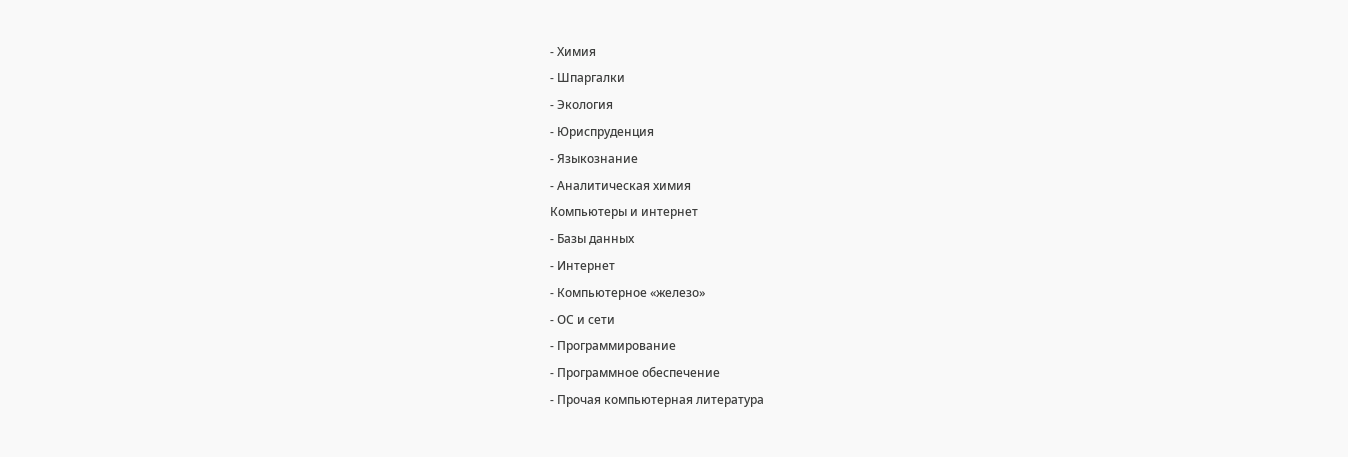- Химия
- Шпаргалки
- Экология
- Юриспруденция
- Языкознание
- Аналитическая химия
Компьютеры и интернет
- Базы данных
- Интернет
- Компьютерное «железо»
- ОС и сети
- Программирование
- Программное обеспечение
- Прочая компьютерная литература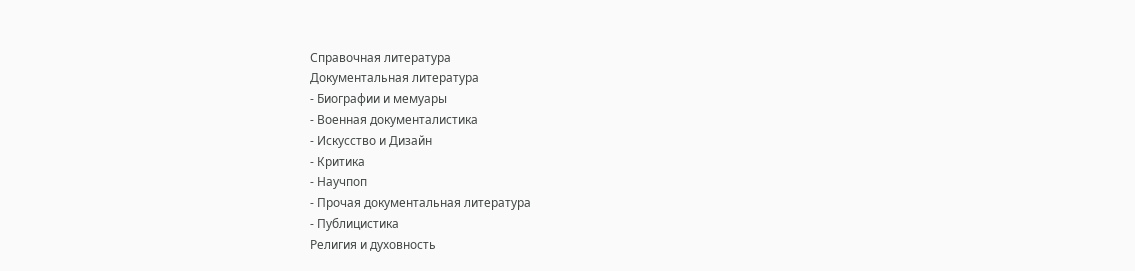Справочная литература
Документальная литература
- Биографии и мемуары
- Военная документалистика
- Искусство и Дизайн
- Критика
- Научпоп
- Прочая документальная литература
- Публицистика
Религия и духовность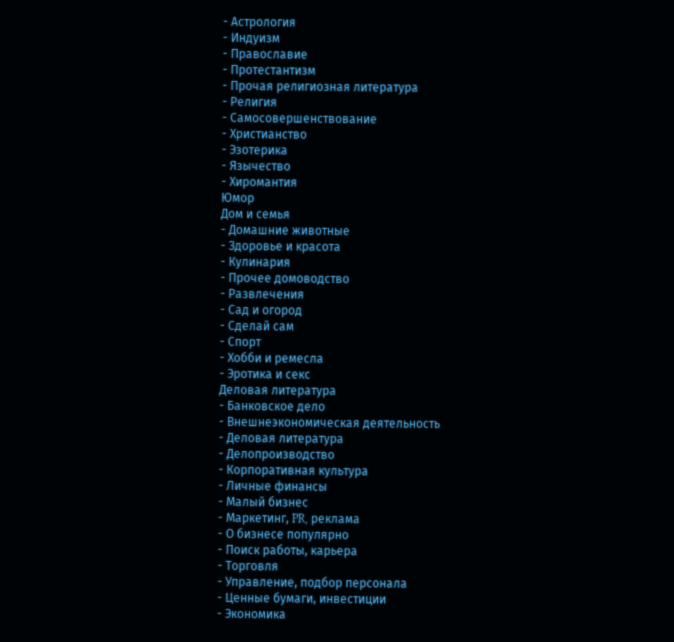- Астрология
- Индуизм
- Православие
- Протестантизм
- Прочая религиозная литература
- Религия
- Самосовершенствование
- Христианство
- Эзотерика
- Язычество
- Хиромантия
Юмор
Дом и семья
- Домашние животные
- Здоровье и красота
- Кулинария
- Прочее домоводство
- Развлечения
- Сад и огород
- Сделай сам
- Спорт
- Хобби и ремесла
- Эротика и секс
Деловая литература
- Банковское дело
- Внешнеэкономическая деятельность
- Деловая литература
- Делопроизводство
- Корпоративная культура
- Личные финансы
- Малый бизнес
- Маркетинг, PR, реклама
- О бизнесе популярно
- Поиск работы, карьера
- Торговля
- Управление, подбор персонала
- Ценные бумаги, инвестиции
- Экономика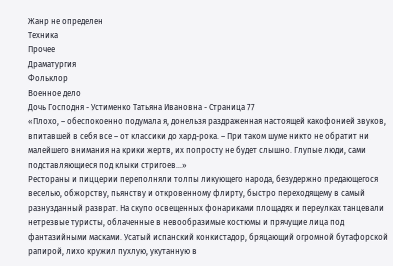Жанр не определен
Техника
Прочее
Драматургия
Фольклор
Военное дело
Дочь Господня - Устименко Татьяна Ивановна - Страница 77
«Плохо, – обеспокоенно подумала я, донельзя раздраженная настоящей какофонией звуков, впитавшей в себя все – от классики до хард-рока. – При таком шуме никто не обратит ни малейшего внимания на крики жертв, их попросту не будет слышно. Глупые люди, сами подставляющиеся под клыки стригоев…»
Рестораны и пиццерии переполняли толпы ликующего народа, безудержно предающегося веселью, обжорству, пьянству и откровенному флирту, быстро переходящему в самый разнузданный разврат. На скупо освещенных фонариками площадях и переулках танцевали нетрезвые туристы, облаченные в невообразимые костюмы и прячущие лица под фантазийными масками. Усатый испанский конкистадор, бряцающий огромной бутафорской рапирой, лихо кружил пухлую, укутанную в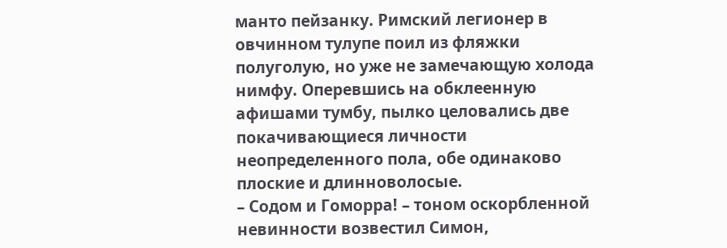манто пейзанку. Римский легионер в овчинном тулупе поил из фляжки полуголую, но уже не замечающую холода нимфу. Оперевшись на обклеенную афишами тумбу, пылко целовались две покачивающиеся личности неопределенного пола, обе одинаково плоские и длинноволосые.
– Содом и Гоморра! – тоном оскорбленной невинности возвестил Симон,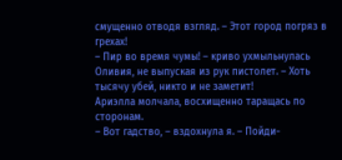смущенно отводя взгляд. – Этот город погряз в грехах!
– Пир во время чумы! – криво ухмыльнулась Оливия, не выпуская из рук пистолет. – Хоть тысячу убей, никто и не заметит!
Ариэлла молчала, восхищенно таращась по сторонам.
– Вот гадство, – вздохнула я. – Пойди-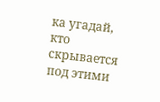ка угадай, кто скрывается под этими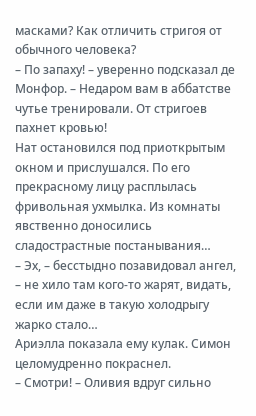масками? Как отличить стригоя от обычного человека?
– По запаху! – уверенно подсказал де Монфор. – Недаром вам в аббатстве чутье тренировали. От стригоев пахнет кровью!
Нат остановился под приоткрытым окном и прислушался. По его прекрасному лицу расплылась фривольная ухмылка. Из комнаты явственно доносились сладострастные постанывания…
– Эх, – бесстыдно позавидовал ангел, – не хило там кого-то жарят, видать, если им даже в такую холодрыгу жарко стало…
Ариэлла показала ему кулак. Симон целомудренно покраснел.
– Смотри! – Оливия вдруг сильно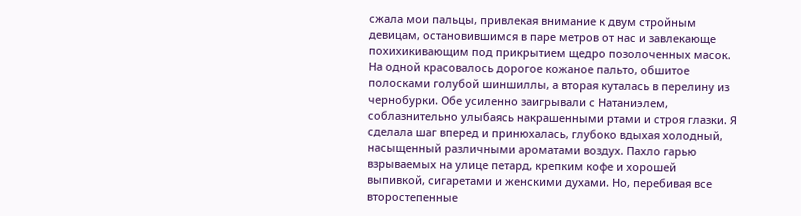сжала мои пальцы, привлекая внимание к двум стройным девицам, остановившимся в паре метров от нас и завлекающе похихикивающим под прикрытием щедро позолоченных масок. На одной красовалось дорогое кожаное пальто, обшитое полосками голубой шиншиллы, а вторая куталась в перелину из чернобурки. Обе усиленно заигрывали с Натаниэлем, соблазнительно улыбаясь накрашенными ртами и строя глазки. Я сделала шаг вперед и принюхалась, глубоко вдыхая холодный, насыщенный различными ароматами воздух. Пахло гарью взрываемых на улице петард, крепким кофе и хорошей выпивкой, сигаретами и женскими духами. Но, перебивая все второстепенные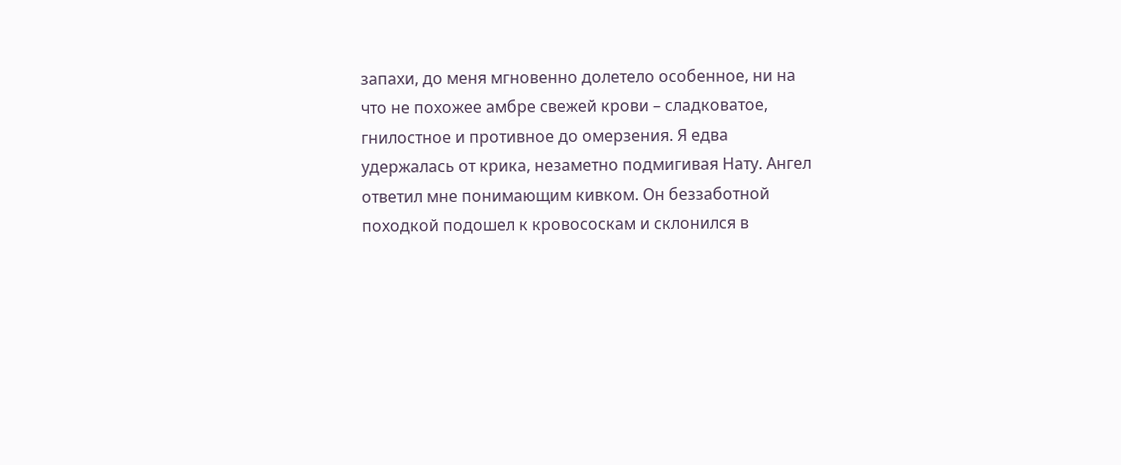запахи, до меня мгновенно долетело особенное, ни на что не похожее амбре свежей крови – сладковатое, гнилостное и противное до омерзения. Я едва удержалась от крика, незаметно подмигивая Нату. Ангел ответил мне понимающим кивком. Он беззаботной походкой подошел к кровососкам и склонился в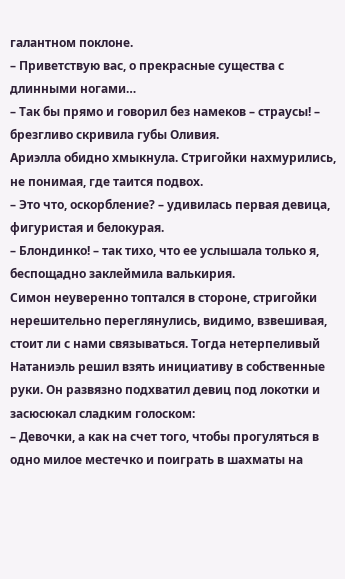галантном поклоне.
– Приветствую вас, о прекрасные существа с длинными ногами…
– Так бы прямо и говорил без намеков – страусы! – брезгливо скривила губы Оливия.
Ариэлла обидно хмыкнула. Стригойки нахмурились, не понимая, где таится подвох.
– Это что, оскорбление? – удивилась первая девица, фигуристая и белокурая.
– Блондинко! – так тихо, что ее услышала только я, беспощадно заклеймила валькирия.
Симон неуверенно топтался в стороне, стригойки нерешительно переглянулись, видимо, взвешивая, стоит ли с нами связываться. Тогда нетерпеливый Натаниэль решил взять инициативу в собственные руки. Он развязно подхватил девиц под локотки и засюсюкал сладким голоском:
– Девочки, а как на счет того, чтобы прогуляться в одно милое местечко и поиграть в шахматы на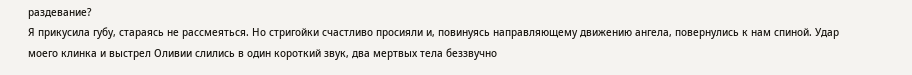раздевание?
Я прикусила губу, стараясь не рассмеяться. Но стригойки счастливо просияли и, повинуясь направляющему движению ангела, повернулись к нам спиной. Удар моего клинка и выстрел Оливии слились в один короткий звук, два мертвых тела беззвучно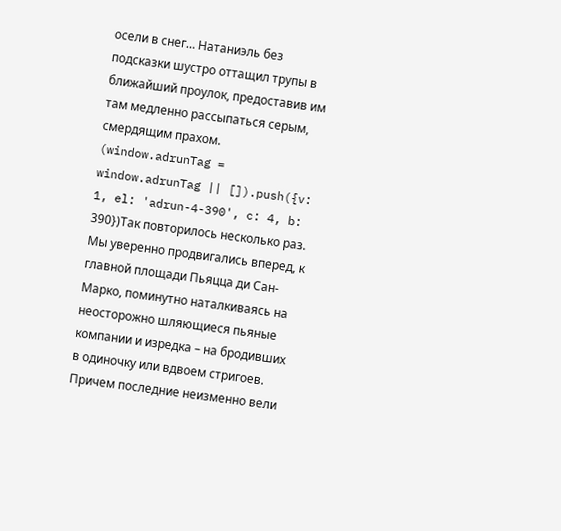осели в снег… Натаниэль без подсказки шустро оттащил трупы в ближайший проулок, предоставив им там медленно рассыпаться серым, смердящим прахом.
(window.adrunTag = window.adrunTag || []).push({v: 1, el: 'adrun-4-390', c: 4, b: 390})Так повторилось несколько раз. Мы уверенно продвигались вперед, к главной площади Пьяцца ди Сан-Марко, поминутно наталкиваясь на неосторожно шляющиеся пьяные компании и изредка – на бродивших в одиночку или вдвоем стригоев. Причем последние неизменно вели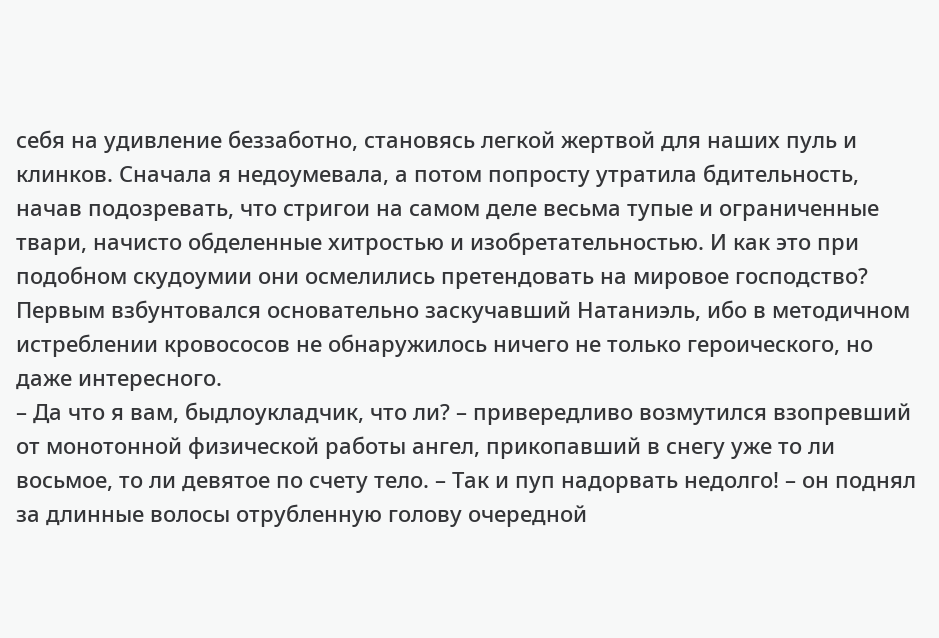себя на удивление беззаботно, становясь легкой жертвой для наших пуль и клинков. Сначала я недоумевала, а потом попросту утратила бдительность, начав подозревать, что стригои на самом деле весьма тупые и ограниченные твари, начисто обделенные хитростью и изобретательностью. И как это при подобном скудоумии они осмелились претендовать на мировое господство?
Первым взбунтовался основательно заскучавший Натаниэль, ибо в методичном истреблении кровососов не обнаружилось ничего не только героического, но даже интересного.
– Да что я вам, быдлоукладчик, что ли? – привередливо возмутился взопревший от монотонной физической работы ангел, прикопавший в снегу уже то ли восьмое, то ли девятое по счету тело. – Так и пуп надорвать недолго! – он поднял за длинные волосы отрубленную голову очередной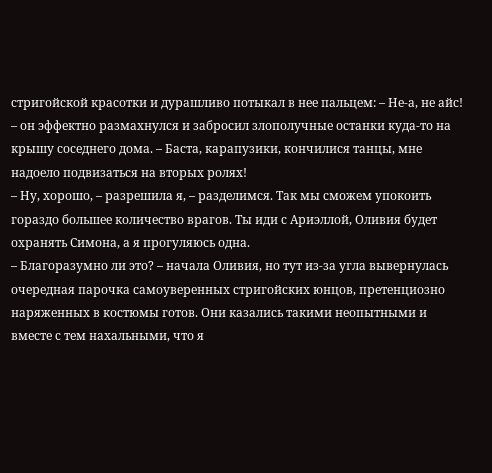стригойской красотки и дурашливо потыкал в нее пальцем: – Не-а, не айс! – он эффектно размахнулся и забросил злополучные останки куда-то на крышу соседнего дома. – Баста, карапузики, кончилися танцы, мне надоело подвизаться на вторых ролях!
– Ну, хорошо, – разрешила я, – разделимся. Так мы сможем упокоить гораздо большее количество врагов. Ты иди с Ариэллой, Оливия будет охранять Симона, а я прогуляюсь одна.
– Благоразумно ли это? – начала Оливия, но тут из-за угла вывернулась очередная парочка самоуверенных стригойских юнцов, претенциозно наряженных в костюмы готов. Они казались такими неопытными и вместе с тем нахальными, что я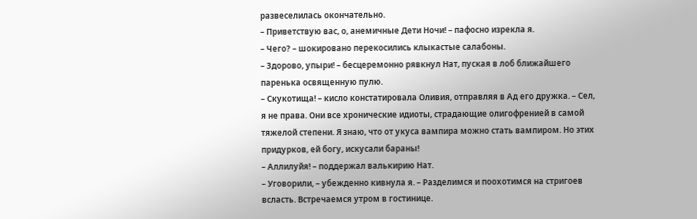развеселилась окончательно.
– Приветствую вас, о, анемичные Дети Ночи! – пафосно изрекла я.
– Чего? – шокировано перекосились клыкастые салабоны.
– Здорово, упыри! – бесцеремонно рявкнул Нат, пуская в лоб ближайшего паренька освященную пулю.
– Скукотища! – кисло констатировала Оливия, отправляя в Ад его дружка. – Сел, я не права. Они все хронические идиоты, страдающие олигофренией в самой тяжелой степени. Я знаю, что от укуса вампира можно стать вампиром. Но этих придурков, ей богу, искусали бараны!
– Аллилуйя! – поддержал валькирию Нат.
– Уговорили, – убежденно кивнула я. – Разделимся и поохотимся на стригоев всласть. Встречаемся утром в гостинице.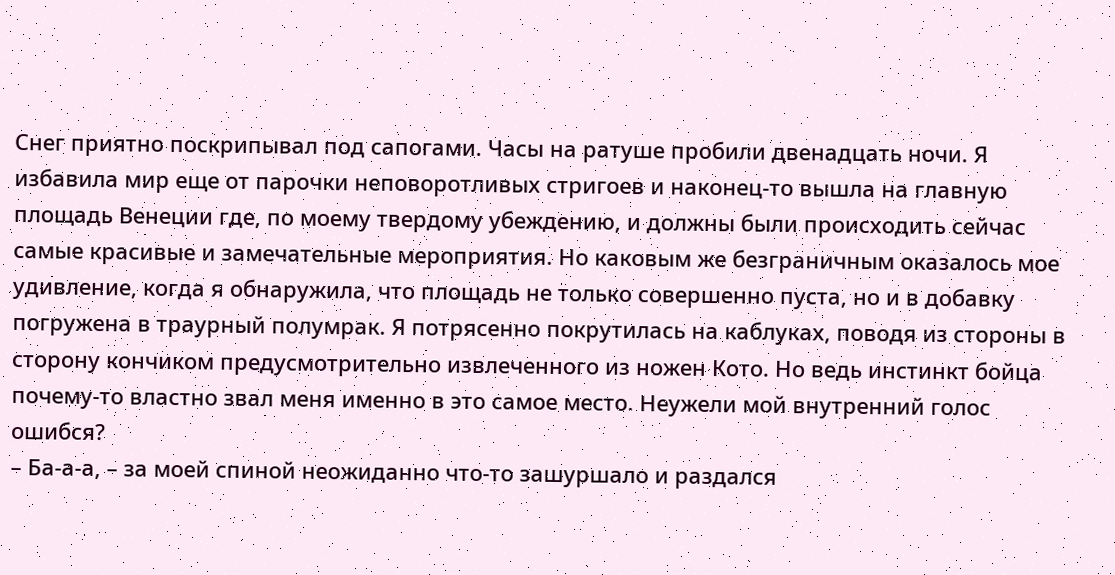Снег приятно поскрипывал под сапогами. Часы на ратуше пробили двенадцать ночи. Я избавила мир еще от парочки неповоротливых стригоев и наконец-то вышла на главную площадь Венеции где, по моему твердому убеждению, и должны были происходить сейчас самые красивые и замечательные мероприятия. Но каковым же безграничным оказалось мое удивление, когда я обнаружила, что площадь не только совершенно пуста, но и в добавку погружена в траурный полумрак. Я потрясенно покрутилась на каблуках, поводя из стороны в сторону кончиком предусмотрительно извлеченного из ножен Кото. Но ведь инстинкт бойца почему-то властно звал меня именно в это самое место. Неужели мой внутренний голос ошибся?
– Ба-а-а, – за моей спиной неожиданно что-то зашуршало и раздался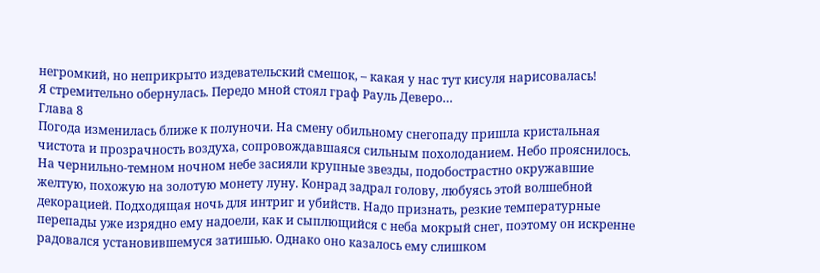негромкий, но неприкрыто издевательский смешок, – какая у нас тут кисуля нарисовалась!
Я стремительно обернулась. Передо мной стоял граф Рауль Деверо…
Глава 8
Погода изменилась ближе к полуночи. На смену обильному снегопаду пришла кристальная чистота и прозрачность воздуха, сопровождавшаяся сильным похолоданием. Небо прояснилось. На чернильно-темном ночном небе засияли крупные звезды, подобострастно окружавшие желтую, похожую на золотую монету луну. Конрад задрал голову, любуясь этой волшебной декорацией. Подходящая ночь для интриг и убийств. Надо признать, резкие температурные перепады уже изрядно ему надоели, как и сыплющийся с неба мокрый снег, поэтому он искренне радовался установившемуся затишью. Однако оно казалось ему слишком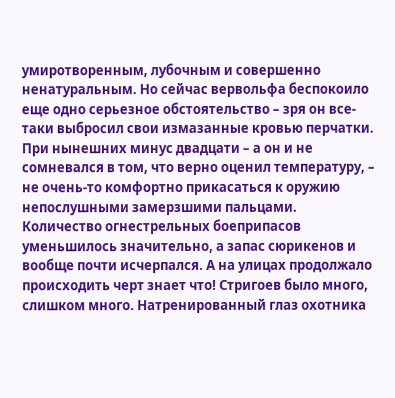умиротворенным, лубочным и совершенно ненатуральным. Но сейчас вервольфа беспокоило еще одно серьезное обстоятельство – зря он все-таки выбросил свои измазанные кровью перчатки. При нынешних минус двадцати – а он и не сомневался в том, что верно оценил температуру, – не очень-то комфортно прикасаться к оружию непослушными замерзшими пальцами. Количество огнестрельных боеприпасов уменьшилось значительно, а запас сюрикенов и вообще почти исчерпался. А на улицах продолжало происходить черт знает что! Стригоев было много, слишком много. Натренированный глаз охотника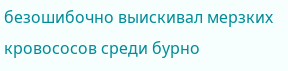безошибочно выискивал мерзких кровососов среди бурно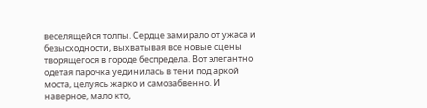веселящейся толпы. Сердце замирало от ужаса и безысходности, выхватывая все новые сцены творящегося в городе беспредела. Вот элегантно одетая парочка уединилась в тени под аркой моста, целуясь жарко и самозабвенно. И наверное, мало кто,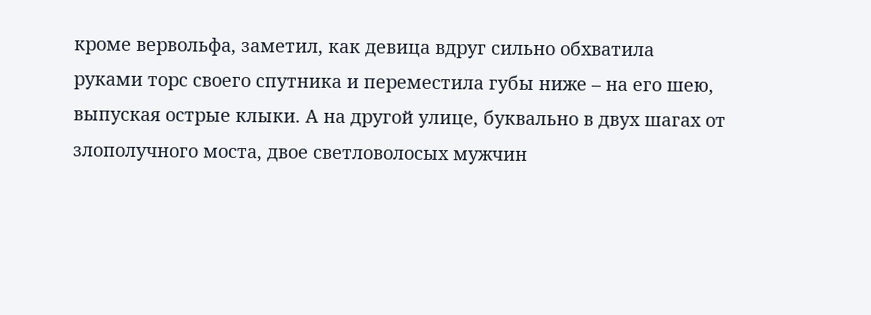кроме вервольфа, заметил, как девица вдруг сильно обхватила руками торс своего спутника и переместила губы ниже – на его шею, выпуская острые клыки. А на другой улице, буквально в двух шагах от злополучного моста, двое светловолосых мужчин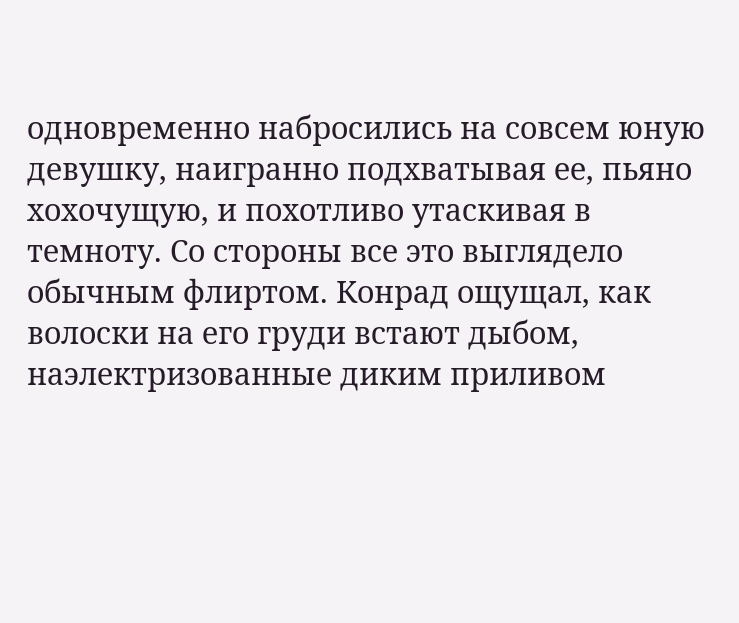одновременно набросились на совсем юную девушку, наигранно подхватывая ее, пьяно хохочущую, и похотливо утаскивая в темноту. Со стороны все это выглядело обычным флиртом. Конрад ощущал, как волоски на его груди встают дыбом, наэлектризованные диким приливом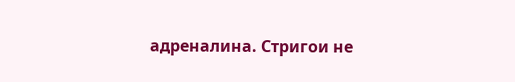адреналина. Стригои не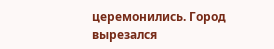церемонились. Город вырезался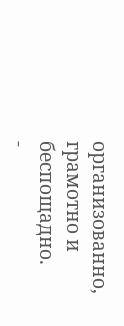организованно, грамотно и беспощадно.
-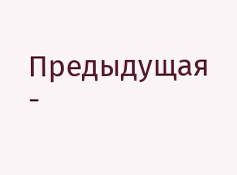Предыдущая
-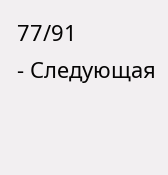77/91
- Следующая